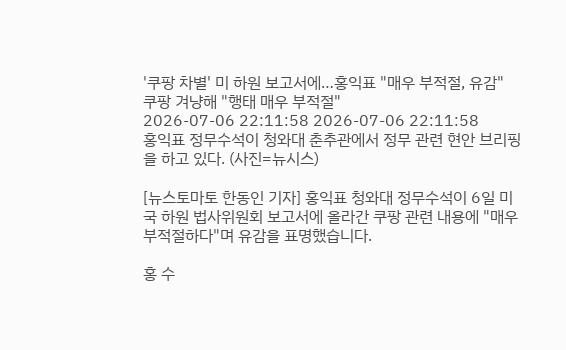'쿠팡 차별' 미 하원 보고서에…홍익표 "매우 부적절, 유감"
쿠팡 겨냥해 "행태 매우 부적절"
2026-07-06 22:11:58 2026-07-06 22:11:58
홍익표 정무수석이 청와대 춘추관에서 정무 관련 현안 브리핑을 하고 있다. (사진=뉴시스)

[뉴스토마토 한동인 기자] 홍익표 청와대 정무수석이 6일 미국 하원 법사위원회 보고서에 올라간 쿠팡 관련 내용에 "매우 부적절하다"며 유감을 표명했습니다.

홍 수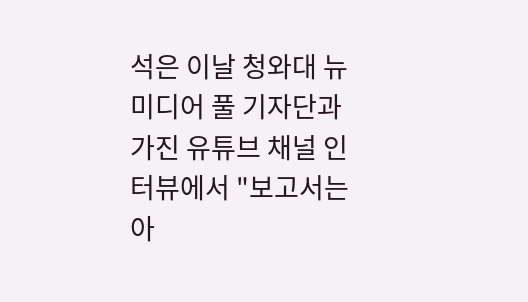석은 이날 청와대 뉴미디어 풀 기자단과 가진 유튜브 채널 인터뷰에서 "보고서는 아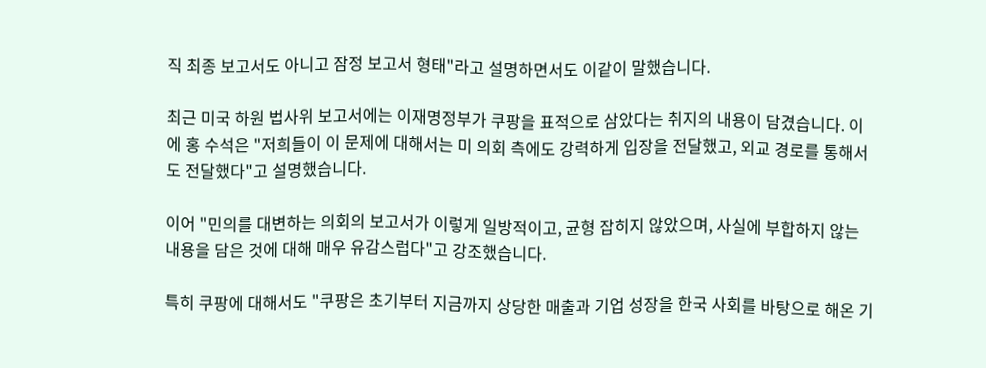직 최종 보고서도 아니고 잠정 보고서 형태"라고 설명하면서도 이같이 말했습니다.

최근 미국 하원 법사위 보고서에는 이재명정부가 쿠팡을 표적으로 삼았다는 취지의 내용이 담겼습니다. 이에 홍 수석은 "저희들이 이 문제에 대해서는 미 의회 측에도 강력하게 입장을 전달했고, 외교 경로를 통해서도 전달했다"고 설명했습니다.

이어 "민의를 대변하는 의회의 보고서가 이렇게 일방적이고, 균형 잡히지 않았으며, 사실에 부합하지 않는 내용을 담은 것에 대해 매우 유감스럽다"고 강조했습니다.

특히 쿠팡에 대해서도 "쿠팡은 초기부터 지금까지 상당한 매출과 기업 성장을 한국 사회를 바탕으로 해온 기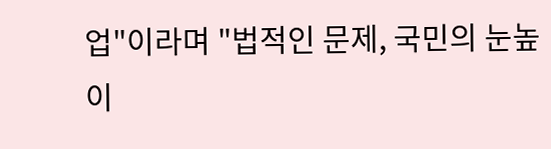업"이라며 "법적인 문제, 국민의 눈높이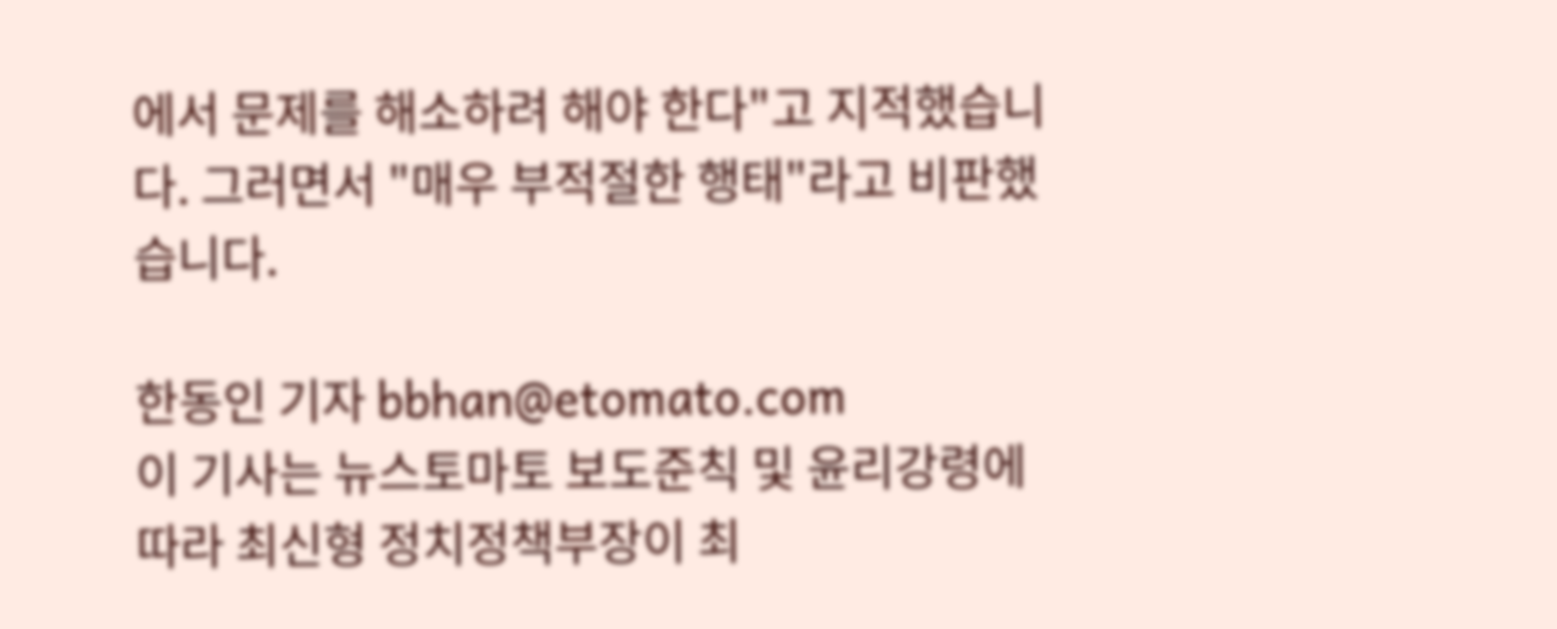에서 문제를 해소하려 해야 한다"고 지적했습니다. 그러면서 "매우 부적절한 행태"라고 비판했습니다.

한동인 기자 bbhan@etomato.com
이 기사는 뉴스토마토 보도준칙 및 윤리강령에 따라 최신형 정치정책부장이 최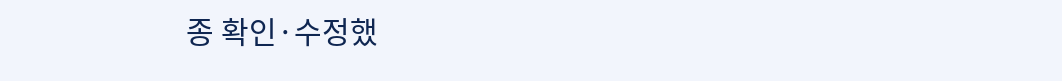종 확인·수정했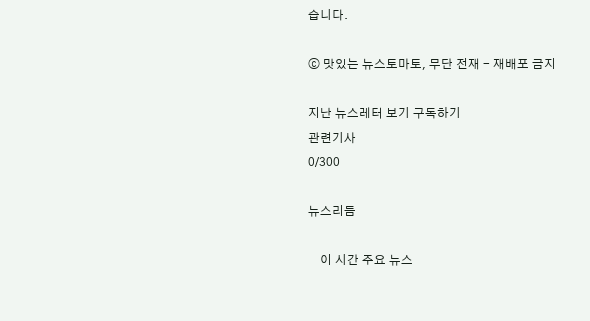습니다.

ⓒ 맛있는 뉴스토마토, 무단 전재 - 재배포 금지

지난 뉴스레터 보기 구독하기
관련기사
0/300

뉴스리듬

    이 시간 주요 뉴스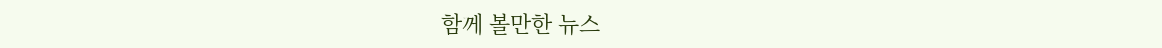함께 볼만한 뉴스